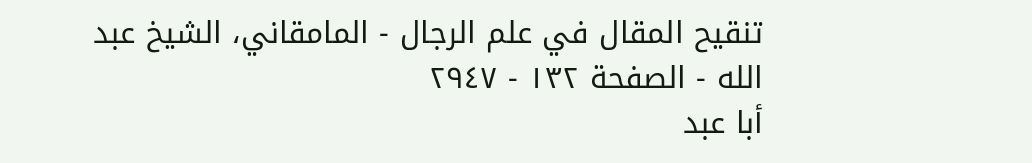تنقيح المقال في علم الرجال - المامقاني، الشيخ عبد الله - الصفحة ١٣٢ - ٢٩٤٧
أبا عبد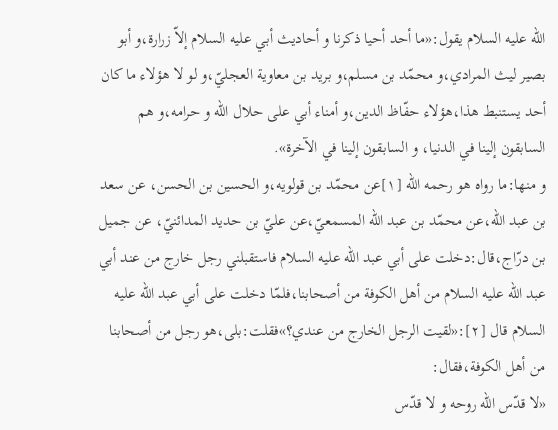اللّه عليه السلام يقول:«ما أحد أحيا ذكرنا و أحاديث أبي عليه السلام إلاّ زرارة،و أبو بصير ليث المرادي،و محمّد بن مسلم،و بريد بن معاوية العجليّ،و لو لا هؤلاء ما كان أحد يستنبط هذا،هؤلاء حفّاظ الدين،و أمناء أبي على حلال اللّه و حرامه،و هم السابقون إلينا في الدنيا، و السابقون إلينا في الآخرة».
و منها:ما رواه هو رحمه اللّه [١]عن محمّد بن قولويه،و الحسين بن الحسن، عن سعد بن عبد اللّه،عن محمّد بن عبد اللّه المسمعيّ،عن عليّ بن حديد المدائنيّ، عن جميل بن درّاج،قال:دخلت على أبي عبد اللّه عليه السلام فاستقبلني رجل خارج من عند أبي عبد اللّه عليه السلام من أهل الكوفة من أصحابنا،فلمّا دخلت على أبي عبد اللّه عليه السلام قال [٢]:«لقيت الرجل الخارج من عندي؟»فقلت:بلى،هو رجل من أصحابنا من أهل الكوفة،فقال:
«لا قدّس اللّه روحه و لا قدّس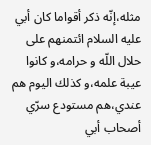مثله،إنّه ذكر أقواما كان أبي عليه السلام ائتمنهم على حلال اللّه و حرامه،و كانوا عيبة علمه،و كذلك اليوم هم عندي،هم مستودع سرّي أصحاب أبي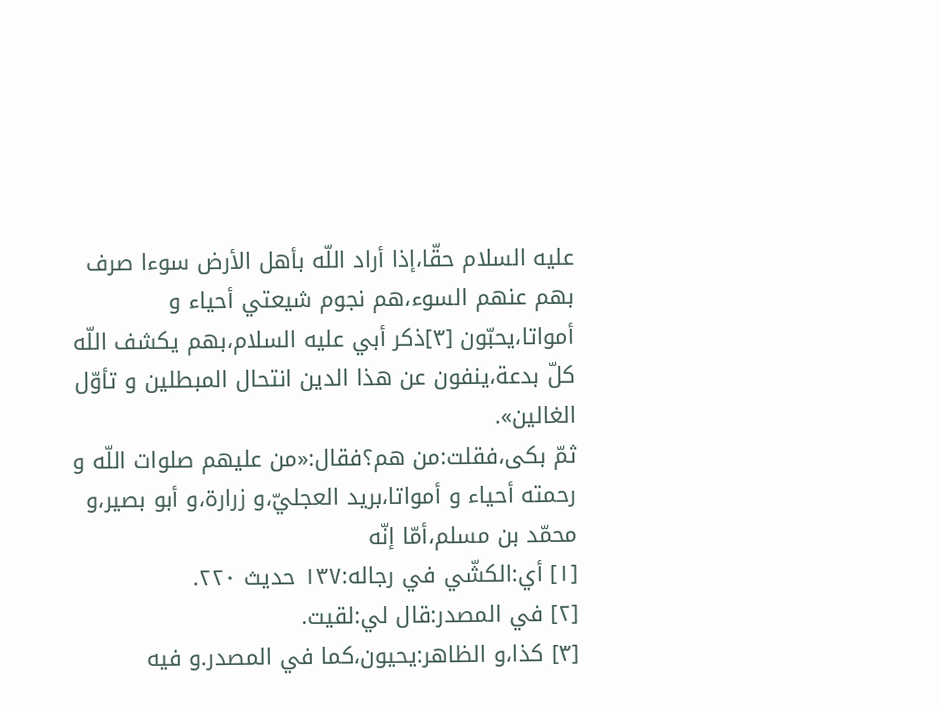عليه السلام حقّا،إذا أراد اللّه بأهل الأرض سوءا صرف بهم عنهم السوء،هم نجوم شيعتي أحياء و أمواتا،يحبّون [٣]ذكر أبي عليه السلام،بهم يكشف اللّه كلّ بدعة،ينفون عن هذا الدين انتحال المبطلين و تأوّل الغالين».
ثمّ بكى،فقلت:من هم؟فقال:«من عليهم صلوات اللّه و رحمته أحياء و أمواتا،بريد العجليّ،و زرارة،و أبو بصير،و محمّد بن مسلم،أمّا إنّه
[١] أي:الكشّي في رجاله:١٣٧ حديث ٢٢٠.
[٢] في المصدر:قال لي:لقيت.
[٣] كذا،و الظاهر:يحيون،كما في المصدر.و فيه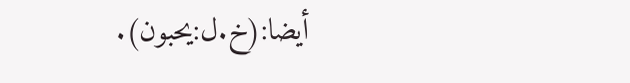أيضا:(خ.ل:يحبون).